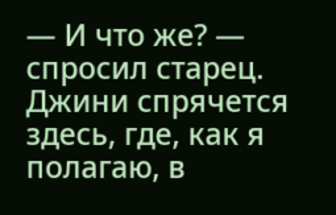— И что же? — спросил старец.
Джини спрячется здесь, где, как я полагаю, в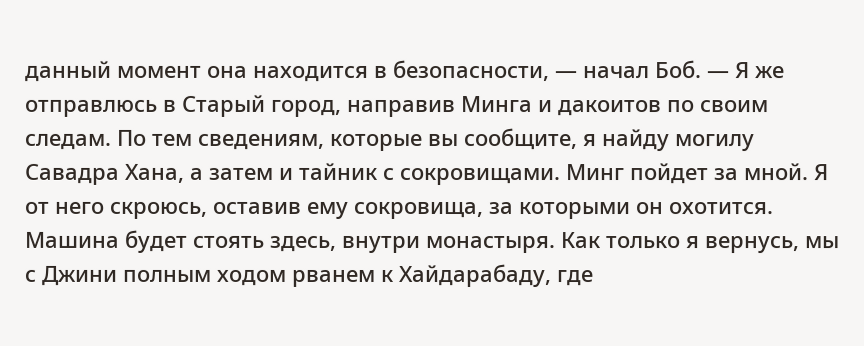данный момент она находится в безопасности, — начал Боб. — Я же отправлюсь в Старый город, направив Минга и дакоитов по своим следам. По тем сведениям, которые вы сообщите, я найду могилу Савадра Хана, а затем и тайник с сокровищами. Минг пойдет за мной. Я от него скроюсь, оставив ему сокровища, за которыми он охотится. Машина будет стоять здесь, внутри монастыря. Как только я вернусь, мы с Джини полным ходом рванем к Хайдарабаду, где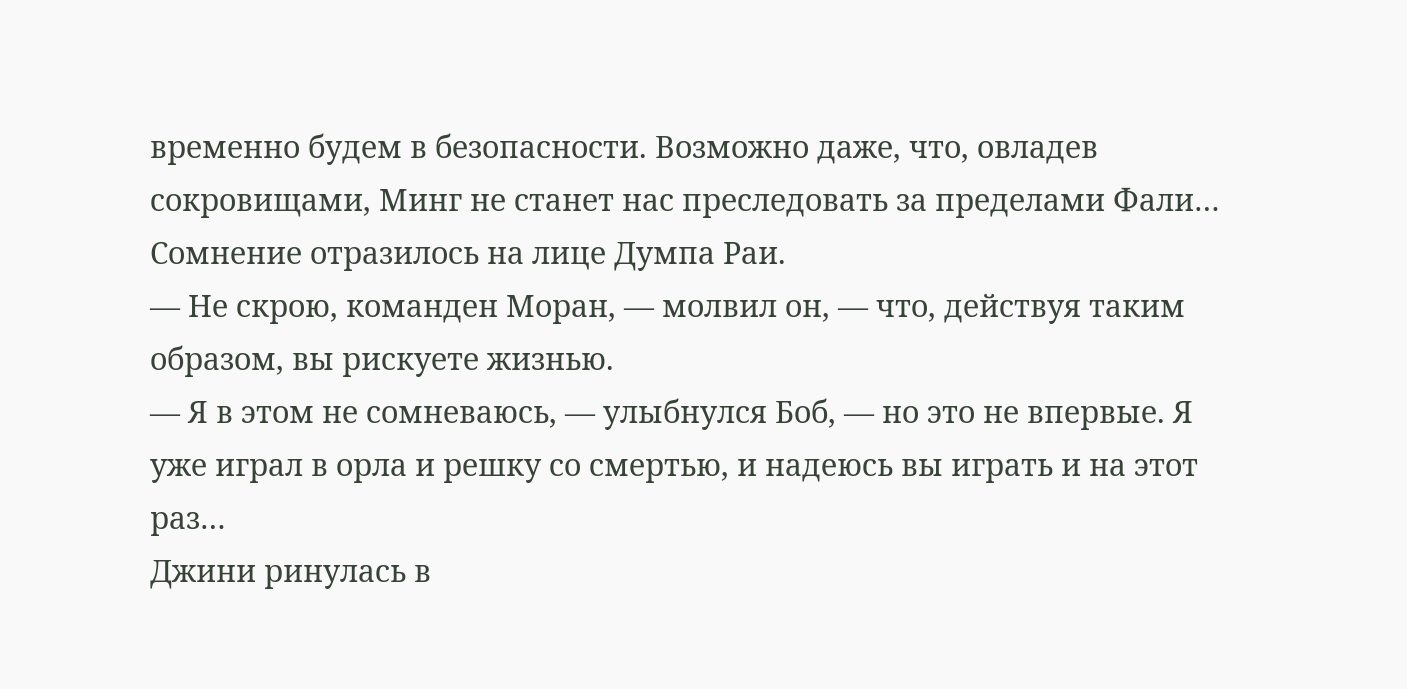временно будем в безопасности. Возможно даже, что, овладев сокровищами, Минг не станет нас преследовать за пределами Фали…
Сомнение отразилось на лице Думпа Раи.
— Не скрою, команден Моран, — молвил он, — что, действуя таким образом, вы рискуете жизнью.
— Я в этом не сомневаюсь, — улыбнулся Боб, — но это не впервые. Я уже играл в орла и решку со смертью, и надеюсь вы играть и на этот раз…
Джини ринулась в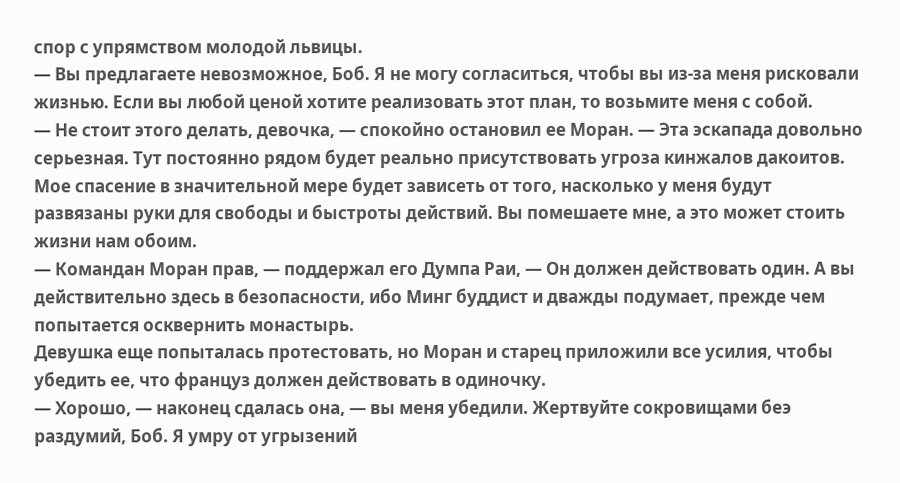спор с упрямством молодой львицы.
— Вы предлагаете невозможное, Боб. Я не могу согласиться, чтобы вы из-за меня рисковали жизнью. Если вы любой ценой хотите реализовать этот план, то возьмите меня с собой.
— Не стоит этого делать, девочка, — спокойно остановил ее Моран. — Эта эскапада довольно серьезная. Тут постоянно рядом будет реально присутствовать угроза кинжалов дакоитов. Мое спасение в значительной мере будет зависеть от того, насколько у меня будут развязаны руки для свободы и быстроты действий. Вы помешаете мне, а это может стоить жизни нам обоим.
— Командан Моран прав, — поддержал его Думпа Раи, — Он должен действовать один. А вы действительно здесь в безопасности, ибо Минг буддист и дважды подумает, прежде чем попытается осквернить монастырь.
Девушка еще попыталась протестовать, но Моран и старец приложили все усилия, чтобы убедить ее, что француз должен действовать в одиночку.
— Хорошо, — наконец сдалась она, — вы меня убедили. Жертвуйте сокровищами беэ раздумий, Боб. Я умру от угрызений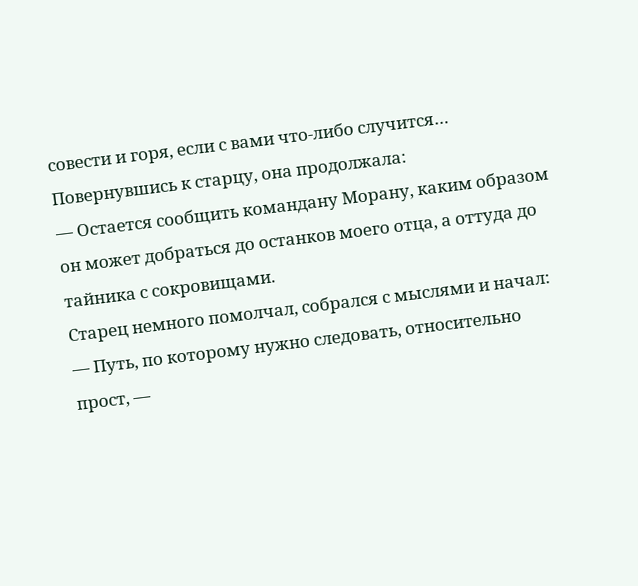совести и горя, если с вами что-либо случится…
Повернувшись к старцу, она продолжала:
— Остается сообщить командану Морану, каким образом он может добраться до останков моего отца, а оттуда до тайника с сокровищами.
Старец немного помолчал, собрался с мыслями и начал:
— Путь, по которому нужно следовать, относительно прост, —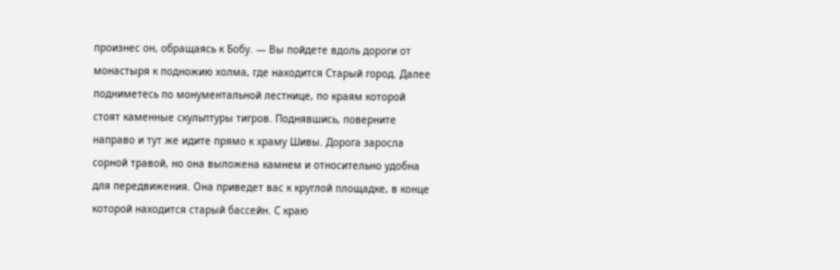произнес он, обращаясь к Бобу. — Вы пойдете вдоль дороги от монастыря к подножию холма, где находится Старый город. Далее подниметесь по монументальной лестнице, по краям которой стоят каменные скульптуры тигров. Поднявшись, поверните направо и тут же идите прямо к храму Шивы. Дорога заросла сорной травой, но она выложена камнем и относительно удобна для передвижения. Она приведет вас к круглой площадке, в конце которой находится старый бассейн. С краю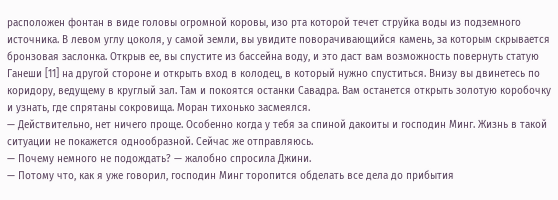расположен фонтан в виде головы огромной коровы, изо рта которой течет струйка воды из подземного источника. В левом углу цоколя, у самой земли, вы увидите поворачивающийся камень, за которым скрывается бронзовая заслонка. Открыв ее, вы спустите из бассейна воду, и это даст вам возможность повернуть статую Ганеши [11] на другой стороне и открыть вход в колодец, в который нужно спуститься. Внизу вы двинетесь по коридору, ведущему в круглый зал. Там и покоятся останки Савадра. Вам останется открыть золотую коробочку и узнать, где спрятаны сокровища. Моран тихонько засмеялся.
— Действительно, нет ничего проще. Особенно когда у тебя за спиной дакоиты и господин Минг. Жизнь в такой ситуации не покажется однообразной. Сейчас же отправляюсь.
— Почему немного не подождать? — жалобно спросила Джини.
— Потому что, как я уже говорил, господин Минг торопится обделать все дела до прибытия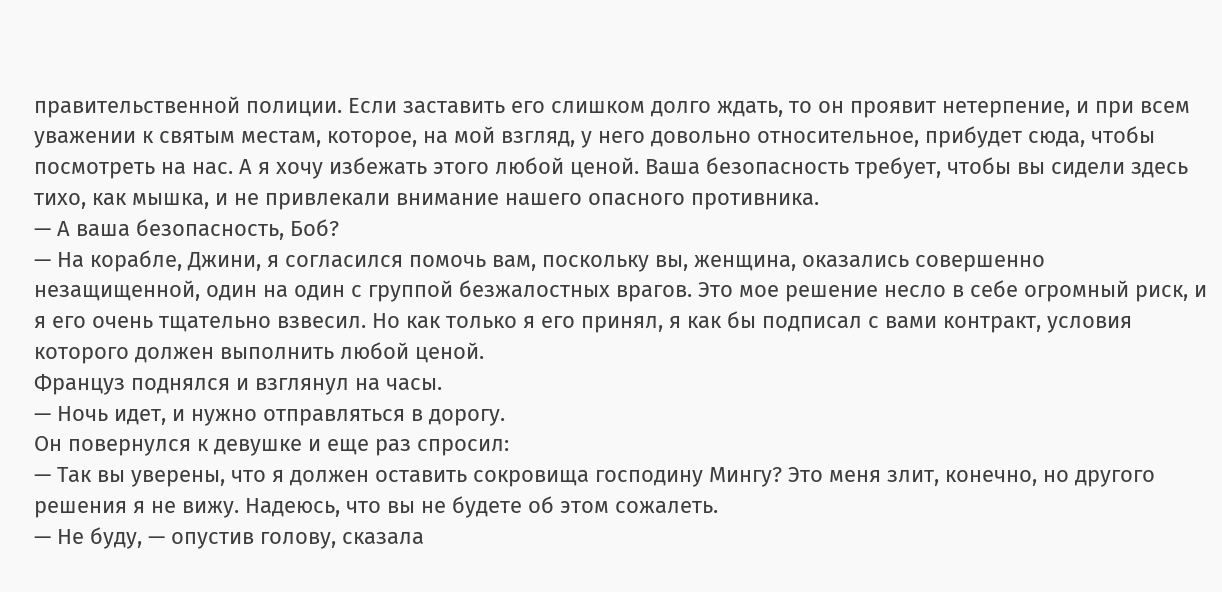правительственной полиции. Если заставить его слишком долго ждать, то он проявит нетерпение, и при всем уважении к святым местам, которое, на мой взгляд, у него довольно относительное, прибудет сюда, чтобы посмотреть на нас. А я хочу избежать этого любой ценой. Ваша безопасность требует, чтобы вы сидели здесь тихо, как мышка, и не привлекали внимание нашего опасного противника.
— А ваша безопасность, Боб?
— На корабле, Джини, я согласился помочь вам, поскольку вы, женщина, оказались совершенно незащищенной, один на один с группой безжалостных врагов. Это мое решение несло в себе огромный риск, и я его очень тщательно взвесил. Но как только я его принял, я как бы подписал с вами контракт, условия которого должен выполнить любой ценой.
Француз поднялся и взглянул на часы.
— Ночь идет, и нужно отправляться в дорогу.
Он повернулся к девушке и еще раз спросил:
— Так вы уверены, что я должен оставить сокровища господину Мингу? Это меня злит, конечно, но другого решения я не вижу. Надеюсь, что вы не будете об этом сожалеть.
— Не буду, — опустив голову, сказала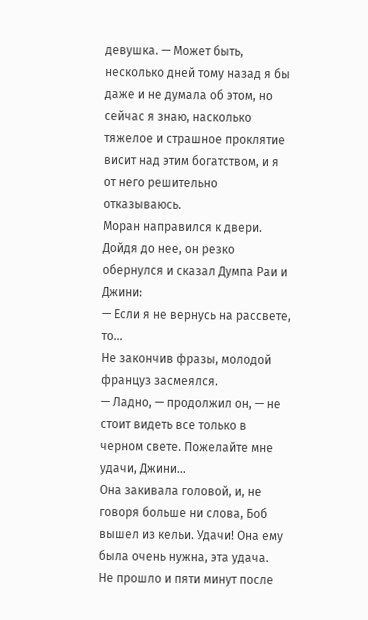девушка. — Может быть, несколько дней тому назад я бы даже и не думала об этом, но сейчас я знаю, насколько тяжелое и страшное проклятие висит над этим богатством, и я от него решительно отказываюсь.
Моран направился к двери. Дойдя до нее, он резко обернулся и сказал Думпа Раи и Джини:
— Если я не вернусь на рассвете, то…
Не закончив фразы, молодой француз засмеялся.
— Ладно, — продолжил он, — не стоит видеть все только в черном свете. Пожелайте мне удачи, Джини…
Она закивала головой, и, не говоря больше ни слова, Боб вышел из кельи. Удачи! Она ему была очень нужна, эта удача.
Не прошло и пяти минут после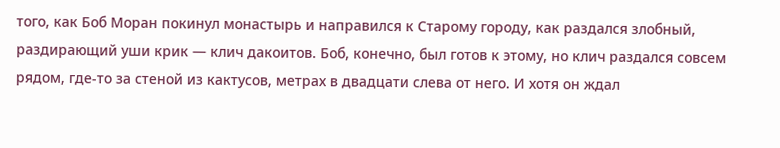того, как Боб Моран покинул монастырь и направился к Старому городу, как раздался злобный, раздирающий уши крик — клич дакоитов. Боб, конечно, был готов к этому, но клич раздался совсем рядом, где-то за стеной из кактусов, метрах в двадцати слева от него. И хотя он ждал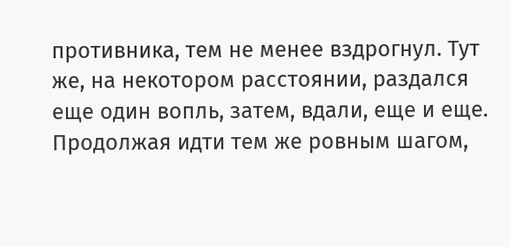противника, тем не менее вздрогнул. Тут же, на некотором расстоянии, раздался еще один вопль, затем, вдали, еще и еще.
Продолжая идти тем же ровным шагом,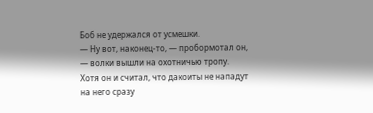Боб не удержался от усмешки.
— Ну вот, наконец-то, — пробормотал он, — волки вышли на охотничью тропу.
Хотя он и считал, что дакоиты не нападут на него сразу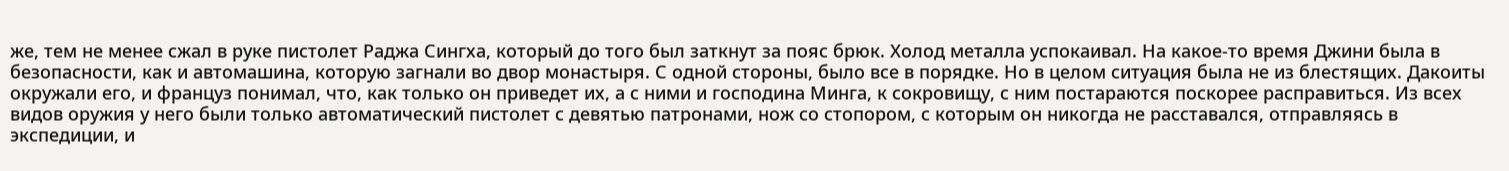же, тем не менее сжал в руке пистолет Раджа Сингха, который до того был заткнут за пояс брюк. Холод металла успокаивал. На какое-то время Джини была в безопасности, как и автомашина, которую загнали во двор монастыря. С одной стороны, было все в порядке. Но в целом ситуация была не из блестящих. Дакоиты окружали его, и француз понимал, что, как только он приведет их, а с ними и господина Минга, к сокровищу, с ним постараются поскорее расправиться. Из всех видов оружия у него были только автоматический пистолет с девятью патронами, нож со стопором, с которым он никогда не расставался, отправляясь в экспедиции, и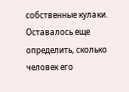собственные кулаки. Оставалось еще определить, сколько человек его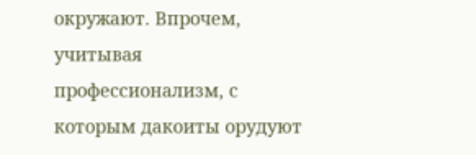окружают. Впрочем, учитывая профессионализм, с которым дакоиты орудуют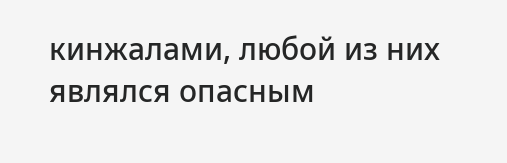кинжалами, любой из них являлся опасным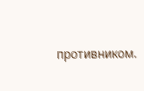противником.